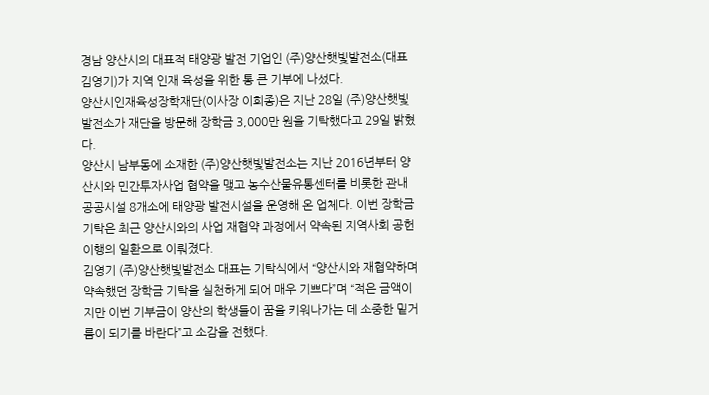경남 양산시의 대표적 태양광 발전 기업인 (주)양산햇빛발전소(대표 김영기)가 지역 인재 육성을 위한 통 큰 기부에 나섰다.
양산시인재육성장학재단(이사장 이희종)은 지난 28일 (주)양산햇빛발전소가 재단을 방문해 장학금 3,000만 원을 기탁했다고 29일 밝혔다.
양산시 남부동에 소재한 (주)양산햇빛발전소는 지난 2016년부터 양산시와 민간투자사업 협약을 맺고 농수산물유통센터를 비롯한 관내 공공시설 8개소에 태양광 발전시설을 운영해 온 업체다. 이번 장학금 기탁은 최근 양산시와의 사업 재협약 과정에서 약속된 지역사회 공헌 이행의 일환으로 이뤄졌다.
김영기 (주)양산햇빛발전소 대표는 기탁식에서 “양산시와 재협약하며 약속했던 장학금 기탁을 실천하게 되어 매우 기쁘다”며 “적은 금액이지만 이번 기부금이 양산의 학생들이 꿈을 키워나가는 데 소중한 밑거름이 되기를 바란다”고 소감을 전했다.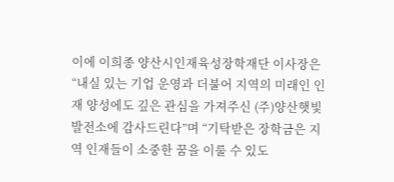이에 이희종 양산시인재육성장학재단 이사장은 “내실 있는 기업 운영과 더불어 지역의 미래인 인재 양성에도 깊은 관심을 가져주신 (주)양산햇빛발전소에 감사드린다”며 “기탁받은 장학금은 지역 인재들이 소중한 꿈을 이룰 수 있도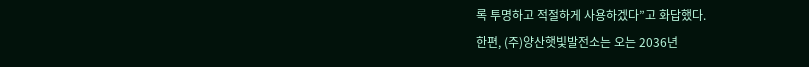록 투명하고 적절하게 사용하겠다”고 화답했다.
한편, (주)양산햇빛발전소는 오는 2036년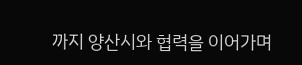까지 양산시와 협력을 이어가며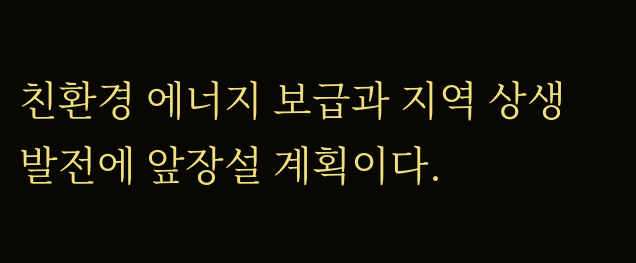친환경 에너지 보급과 지역 상생 발전에 앞장설 계획이다.